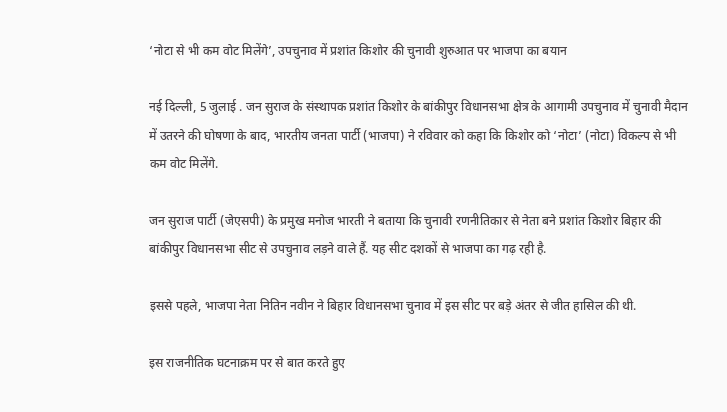‘नोटा से भी कम वोट मिलेंगे’, उपचुनाव में प्रशांत किशोर की चुनावी शुरुआत पर भाजपा का बयान

नई दिल्ली, 5 जुलाई . जन सुराज के संस्थापक प्रशांत किशोर के बांकीपुर विधानसभा क्षेत्र के आगामी उपचुनाव में चुनावी मैदान में उतरने की घोषणा के बाद, भारतीय जनता पार्टी (भाजपा) ने रविवार को कहा कि किशोर को ‘नोटा’ (नोटा) विकल्प से भी कम वोट मिलेंगे.

जन सुराज पार्टी (जेएसपी) के प्रमुख मनोज भारती ने बताया कि चुनावी रणनीतिकार से नेता बने प्रशांत किशोर बिहार की बांकीपुर विधानसभा सीट से उपचुनाव लड़ने वाले हैं. यह सीट दशकों से भाजपा का गढ़ रही है.

इससे पहले, भाजपा नेता नितिन नवीन ने बिहार विधानसभा चुनाव में इस सीट पर बड़े अंतर से जीत हासिल की थी.

इस राजनीतिक घटनाक्रम पर से बात करते हुए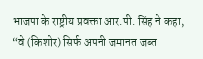भाजपा के राष्ट्रीय प्रवक्ता आर.पी. सिंह ने कहा, “वे (किशोर) सिर्फ अपनी जमानत जब्त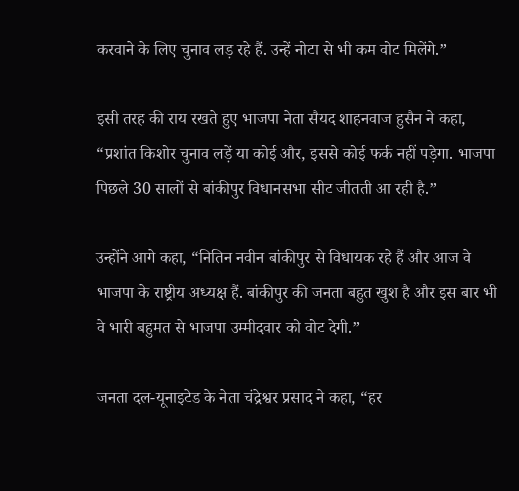करवाने के लिए चुनाव लड़ रहे हैं. उन्हें नोटा से भी कम वोट मिलेंगे.”

इसी तरह की राय रखते हुए भाजपा नेता सैयद शाहनवाज हुसैन ने कहा, “प्रशांत किशोर चुनाव लड़ें या कोई और, इससे कोई फर्क नहीं पड़ेगा. भाजपा पिछले 30 सालों से बांकीपुर विधानसभा सीट जीतती आ रही है.”

उन्होंने आगे कहा, “नितिन नवीन बांकीपुर से विधायक रहे हैं और आज वे भाजपा के राष्ट्रीय अध्यक्ष हैं. बांकीपुर की जनता बहुत खुश है और इस बार भी वे भारी बहुमत से भाजपा उम्मीदवार को वोट देगी.”

जनता दल-यूनाइटेड के नेता चंद्रेश्वर प्रसाद ने कहा, “हर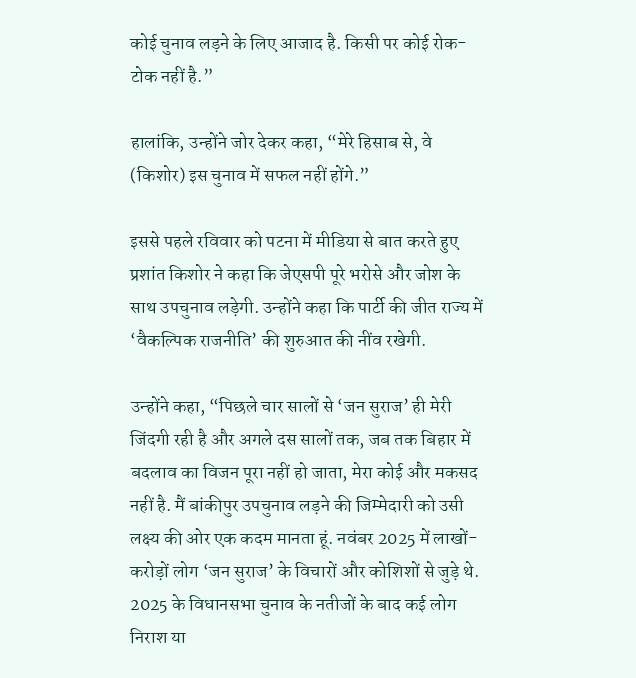कोई चुनाव लड़ने के लिए आजाद है. किसी पर कोई रोक-टोक नहीं है.”

हालांकि, उन्होंने जोर देकर कहा, “मेरे हिसाब से, वे (किशोर) इस चुनाव में सफल नहीं होंगे.”

इससे पहले रविवार को पटना में मीडिया से बात करते हुए प्रशांत किशोर ने कहा कि जेएसपी पूरे भरोसे और जोश के साथ उपचुनाव लड़ेगी. उन्होंने कहा कि पार्टी की जीत राज्य में ‘वैकल्पिक राजनीति’ की शुरुआत की नींव रखेगी.

उन्होंने कहा, “पिछले चार सालों से ‘जन सुराज’ ही मेरी जिंदगी रही है और अगले दस सालों तक, जब तक बिहार में बदलाव का विजन पूरा नहीं हो जाता, मेरा कोई और मकसद नहीं है. मैं बांकीपुर उपचुनाव लड़ने की जिम्मेदारी को उसी लक्ष्य की ओर एक कदम मानता हूं. नवंबर 2025 में लाखों-करोड़ों लोग ‘जन सुराज’ के विचारों और कोशिशों से जुड़े थे. 2025 के विधानसभा चुनाव के नतीजों के बाद कई लोग निराश या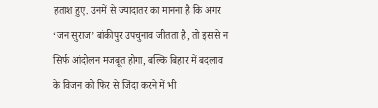हताश हुए. उनमें से ज्यादातर का मानना है कि अगर ‘जन सुराज’ बांकीपुर उपचुनाव जीतता है, तो इससे न सिर्फ आंदोलन मजबूत होगा, बल्कि बिहार में बदलाव के विजन को फिर से जिंदा करने में भी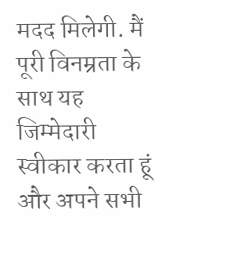मदद मिलेगी. मैं पूरी विनम्रता के साथ यह जिम्मेदारी स्वीकार करता हूं और अपने सभी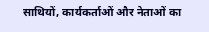साथियों, कार्यकर्ताओं और नेताओं का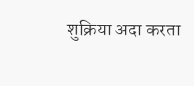शुक्रिया अदा करता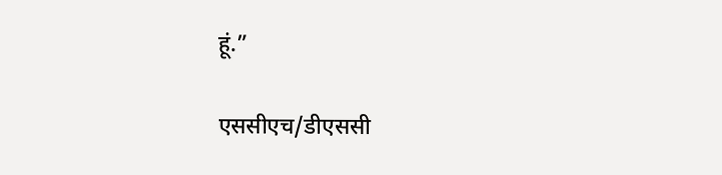हूं.”

एससीएच/डीएससी